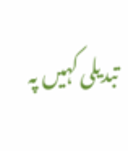تبدیلی کہیں پہ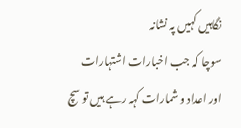نگاہیں کہیں پہ نشانہ
سوچا کہ جب اخبارات اشتہارات اور اعداد و شمارات کہہ رہے ہیں تو سچ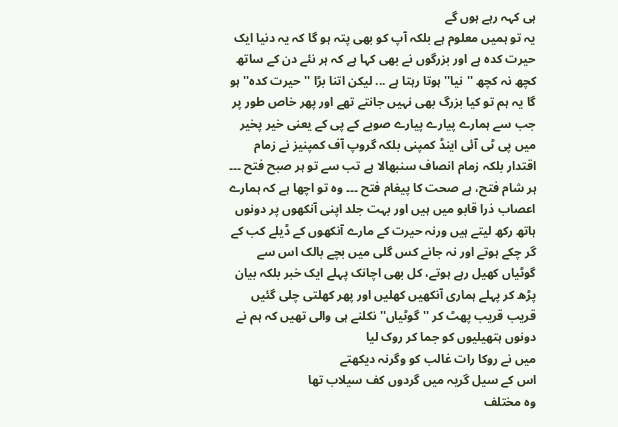ہی کہہ رہے ہوں گے
یہ تو ہمیں معلوم ہے بلکہ آپ کو بھی پتہ ہو گا کہ یہ دنیا ایک حیرت کدہ ہے اور بزرگوں نے بھی کہا ہے کہ ہر نئے دن کے ساتھ کچھ نہ کچھ ''نیا'' ہوتا رہتا ہے ... لیکن اتنا بڑا ''حیرت کدہ'' ہو گا یہ ہم تو کیا بزرگ بھی نہیں جانتے تھے اور پھر خاص طور پر جب سے ہمارے پیارے پیارے صوبے کے پی کے یعنی خیر پخیر میں پی ٹی آئی اینڈ کمپنی بلکہ گروپ آف کمپنیز نے زمام اقتدار بلکہ زمام انصاف سنبھالا ہے تب سے تو ہر صبح فتح ۔۔۔ ہر شام فتح، ہے صحت کا پیغام فتح ۔۔۔ وہ تو اچھا ہے کہ ہمارے اعصاب ذرا قابو میں ہیں اور بہت جلد اپنی آنکھوں پر دونوں ہاتھ رکھ لیتے ہیں ورنہ حیرت کے مارے آنکھوں کے ڈیلے کب کے گر چکے ہوتے اور نہ جانے کس گلی میں بچے بالک اس سے گوٹیاں کھیل رہے ہوتے، کل بھی اچانک پہلے ایک خبر بلکہ بیان پڑھ کر پہلے ہماری آنکھیں کھلیں اور پھر کھلتی چلی گئیں قریب قریب پھٹ کر ''گوٹیاں'' نکلنے ہی والی تھیں کہ ہم نے دونوں ہتھیلیوں کو جما کر روک لیا
میں نے روکا رات غالب کو وگرنہ دیکھتے
اس کے سیل گریہ میں گردوں کف سیلاب تھا
وہ مختلف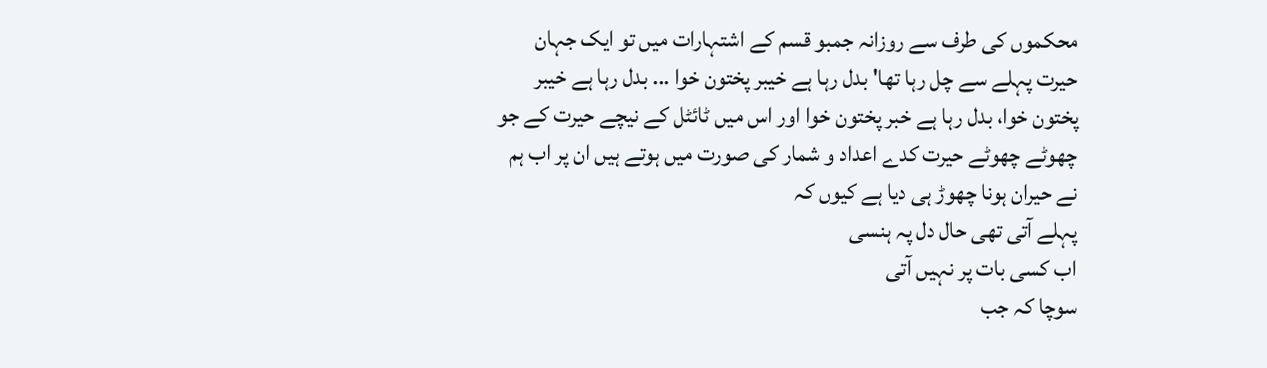محکموں کی طرف سے روزانہ جمبو قسم کے اشتہارات میں تو ایک جہان حیرت پہلے سے چل رہا تھا' بدل رہا ہے خیبر پختون خوا ... بدل رہا ہے خیبر پختون خوا، بدل رہا ہے خبر پختون خوا اور اس میں ٹائٹل کے نیچے حیرت کے جو چھوٹے چھوٹے حیرت کدے اعداد و شمار کی صورت میں ہوتے ہیں ان پر اب ہم نے حیران ہونا چھوڑ ہی دیا ہے کیوں کہ
پہلے آتی تھی حال دل پہ ہنسی
اب کسی بات پر نہیں آتی
سوچا کہ جب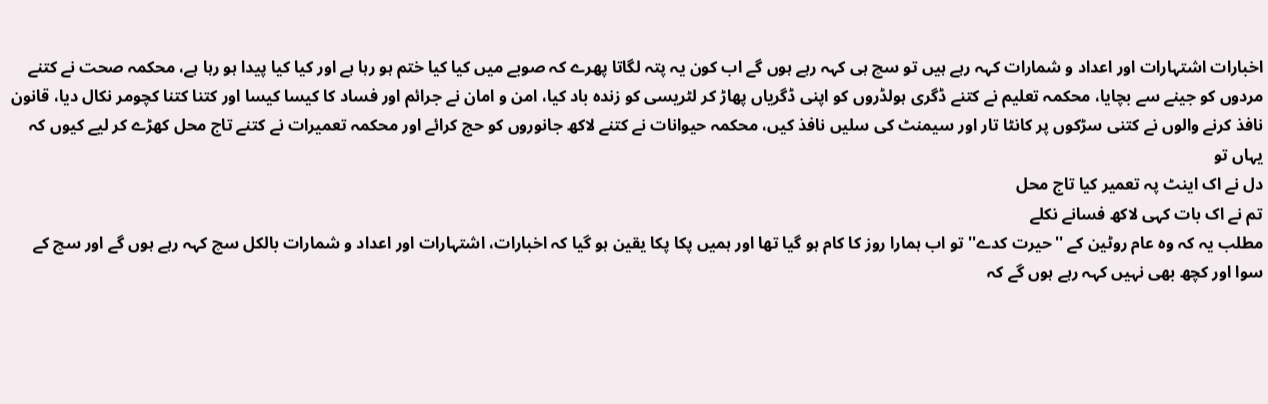اخبارات اشتہارات اور اعداد و شمارات کہہ رہے ہیں تو سچ ہی کہہ رہے ہوں گے اب کون یہ پتہ لگاتا پھرے کہ صوبے میں کیا کیا ختم ہو رہا ہے اور کیا کیا پیدا ہو رہا ہے، محکمہ صحت نے کتنے مردوں کو جینے سے بچایا، محکمہ تعلیم نے کتنے ڈگری ہولڈروں کو اپنی ڈگریاں پھاڑ کر لٹریسی کو زندہ باد کیا، امن و امان نے جرائم اور فساد کا کیسا کیسا اور کتنا کتنا کچومر نکال دیا، قانون نافذ کرنے والوں نے کتنی سڑکوں پر کانٹا تار اور سیمنٹ کی سلیں نافذ کیں، محکمہ حیوانات نے کتنے لاکھ جانوروں کو حج کرائے اور محکمہ تعمیرات نے کتنے تاج محل کھڑے کر لیے کیوں کہ یہاں تو
دل نے اک اینٹ پہ تعمیر کیا تاج محل
تم نے اک بات کہی لاکھ فسانے نکلے
مطلب یہ کہ وہ عام روٹین کے ''حیرت کدے'' تو اب ہمارا روز کا کام ہو گیا تھا اور ہمیں پکا پکا یقین ہو گیا کہ اخبارات، اشتہارات اور اعداد و شمارات بالکل سچ کہہ رہے ہوں گے اور سچ کے سوا اور کچھ بھی نہیں کہہ رہے ہوں گے کہ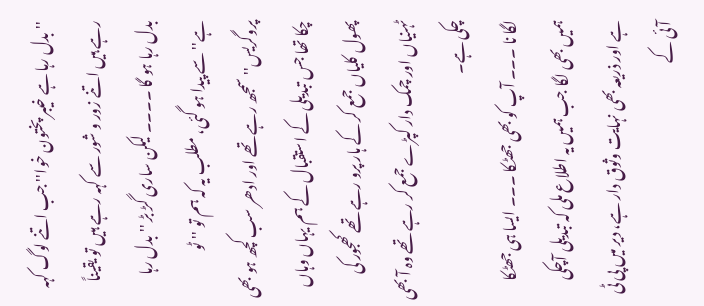''بدل رہا ہے خیبر پختون خوا'' جب اتنے لوگ کہہ رہے ہیں اتنے زور و شور سے کہہ رہے ہیں تو یقیناً بدل رہا ہو گا ۔۔۔۔ لیکن ساری گڑ بڑ ''بدل رہا ہے'' سے پیدا ہو گئی، مطلب یہ کہ ہم تو ''ٹو پروگریس'' سمجھ رہے تھے اور ادھر سب کچھ ہو بھی چکا تھا جس تبدیلی کے استقبال کے ہم یہاں وہاں پھول کلیاں جمع کر کے ہار پرو رہے تھے کھجور کی ٹہنیاں اور چمک دار کپڑے جمع کر رہے تھے وہ آ بھی چکی ہے۔
لگا نا ۔۔۔ آپ کو بھی جھٹکا ۔۔۔ ایسا ہی جھٹکا ہمیں بھی لگا جب ہمیں یہ اطلاع ملی کہ تبدیلی آچکی ہے اور ذریعہ بھی نہایت وثوق دار ہے، دیر میں پی ٹی آئی کے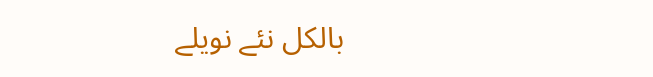بالکل نئے نویلے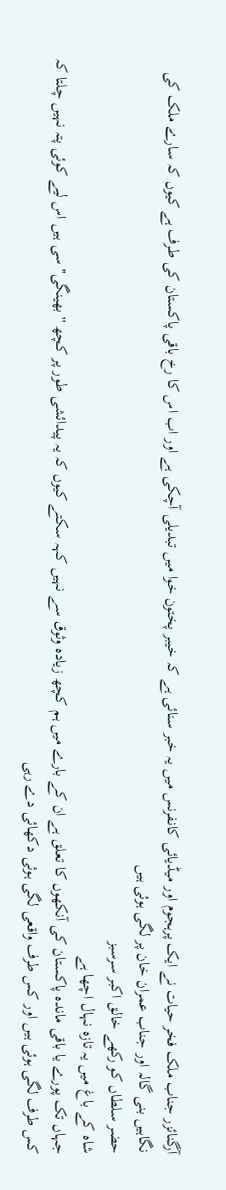آرگنائزر جناب ملک فخر حیات نے ایک پرہجوم اور میڈیائی کانفرنس میں یہ خبر سنائی ہے کہ خیبر پختون خوا میں تبدیلی آچکی ہے اور اب اس کا رخ باقی پاکستان کی طرف ہے کیوں کہ سارے ملک کی نگاہیں بنی گالہ اور جناب عمران خان پر لگی ہوئی ہیں
حضر سلطاں کو رکھے خالق اکبر سرسبز
شاہ کے باغ میں یہ تازہ نہال اچھا ہے
جہاں تک پورے یا باقی ماندہ پاکستان کی آنکھوں کا تعلق ہے ان کے بارے میں ہم کچھ زیادہ وثوق سے نہیں کہہ سکتے کیوں کہ یہ پیدائشی طور پر کچھ ''بھینگی'' سی ہیں اس لیے کوئی پتہ نہیں چلتا کہ کس طرف لگی ہوئی ہیں اور کس طرف واقعی لگی ہوئی دکھائی دے رہی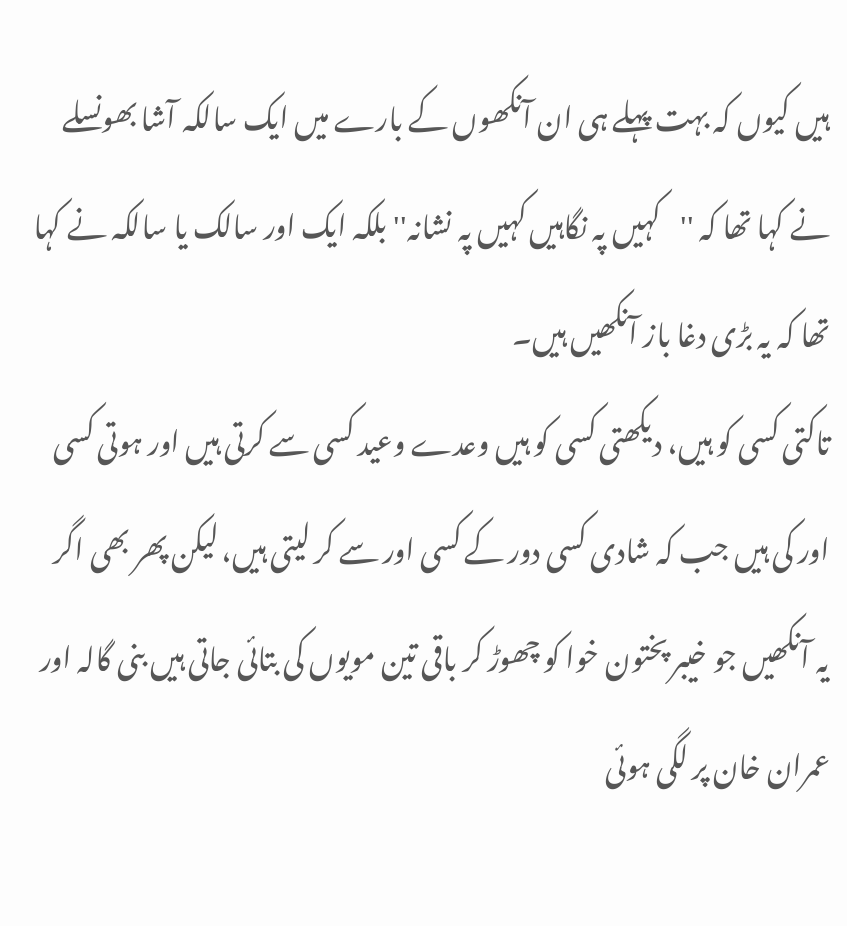ہیں کیوں کہ بہت پہلے ہی ان آنکھوں کے بارے میں ایک سالکہ آشا بھونسلے نے کہا تھا کہ ''کہیں پہ نگاہیں کہیں پہ نشانہ'' بلکہ ایک اور سالک یا سالکہ نے کہا تھا کہ یہ بڑی دغا باز آنکھیں ہیں۔
تاکتی کسی کو ہیں، دیکھتی کسی کو ہیں وعدے وعید کسی سے کرتی ہیں اور ہوتی کسی اور کی ہیں جب کہ شادی کسی دور کے کسی اور سے کر لیتی ہیں، لیکن پھر بھی اگر یہ آنکھیں جو خیبر پختون خوا کو چھوڑ کر باقی تین مویوں کی بتائی جاتی ہیں بنی گالہ اور عمران خان پر لگی ہوئی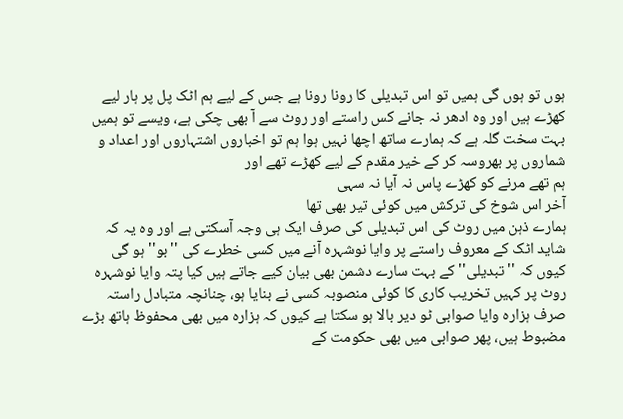ہوں تو ہوں گی ہمیں تو اس تبدیلی کا رونا رونا ہے جس کے لیے ہم اٹک پل پر ہار لیے کھڑے ہیں اور وہ ادھر نہ جانے کس راستے اور روٹ سے آ بھی چکی ہے، ویسے تو ہمیں بہت سخت گلہ ہے کہ ہمارے ساتھ اچھا نہیں ہوا ہم تو اخباروں اشتہاروں اور اعداد و شماروں پر بھروسہ کر کے خیر مقدم کے لیے کھڑے تھے اور
ہم تھے مرنے کو کھڑے پاس نہ آیا نہ سہی
آخر اس شوخ کی ترکش میں کوئی تیر بھی تھا
ہمارے ذہن میں روٹ کی اس تبدیلی کی صرف ایک ہی وجہ آسکتی ہے اور وہ یہ کہ شاید اٹک کے معروف راستے پر وایا نوشہرہ آنے میں کسی خطرے کی ''بو'' ہو گی کیوں کہ ''تبدیلی'' کے بہت سارے دشمن بھی بیان کیے جاتے ہیں کیا پتہ وایا نوشہرہ روٹ پر کہیں تخریب کاری کا کوئی منصوبہ کسی نے بنایا ہو، چنانچہ متبادل راستہ صرف ہزارہ وایا صوابی ٹو دیر بالا ہو سکتا ہے کیوں کہ ہزارہ میں بھی محفوظ ہاتھ بڑے مضبوط ہیں، پھر صوابی میں بھی حکومت کے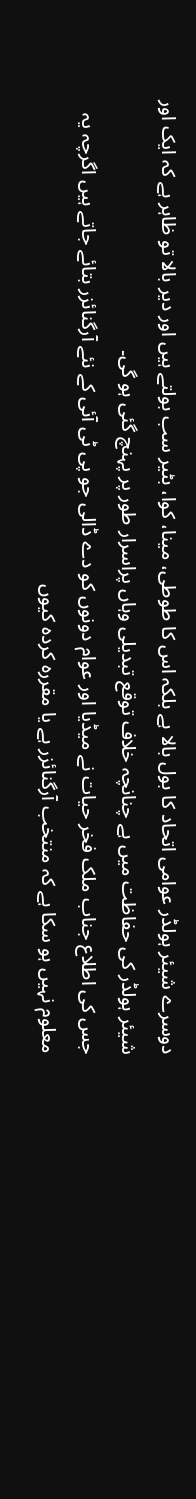دوسرے شیئر ہولڈر عوامی اتحاد کا بول بالا ہے بلکہ اس کا طوطی، مینا، کوا، بٹیر سب بولتے ہیں اور دیر بالا تو ظاہر ہے کہ ایک اور شیئر ہولڈر کی حفاظت میں ہے چنانچہ خلاف توقع تبدیلی وہاں پراسرار طور پر پہنچ گئی ہو گی۔
جس کی اطلاع جناب ملک فخر حیات نے میڈیا اور عوام دونوں کو دے ڈالی جو پی ٹی آئی کے نئے آرگنائزر بتائے جاتے ہیں اگرچہ یہ معلوم نہیں ہو سکا ہے کہ منتخب آرگنائزر ہے یا مقررہ کردہ کیوں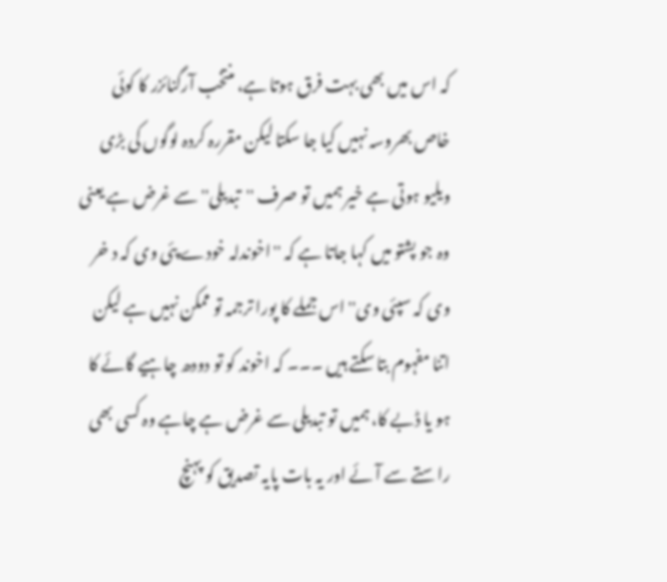کہ اس میں بھی بہت فرق ہوتا ہے، منتخب آرگنائزر کا کوئی خاص بھروسہ نہیں کیا جا سکتا لیکن مقررہ کردہ لوگوں کی بڑی ویلیو ہوتی ہے خیر ہمیں تو صرف ''تبدیلی'' سے غرض ہے یعنی وہ جو پشتو میں کہا جاتا ہے کہ ''اخوندلہ خودے پئی وی کہ د خر وی کہ سپئی وی'' اس جملے کا پورا ترجمہ تو ممکن نہیں ہے لیکن اتنا مفہوم بتا سکتے ہیں ۔۔۔ کہ اخوند کو تو دودھ چاہیے گائے کا ہو یا ڈبے کا، ہمیں تو تبدیلی سے غرض ہے چاہے وہ کسی بھی راستے سے آئے اور یہ بات پایہ تصدیق کو پہنچ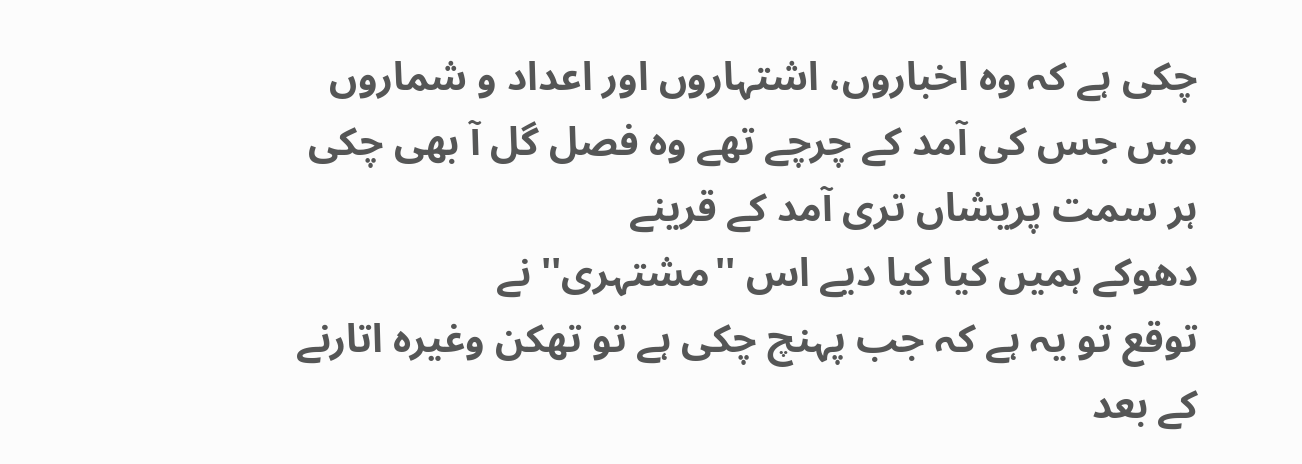چکی ہے کہ وہ اخباروں، اشتہاروں اور اعداد و شماروں میں جس کی آمد کے چرچے تھے وہ فصل گل آ بھی چکی
ہر سمت پریشاں تری آمد کے قرینے
دھوکے ہمیں کیا کیا دیے اس ''مشتہری'' نے
توقع تو یہ ہے کہ جب پہنچ چکی ہے تو تھکن وغیرہ اتارنے کے بعد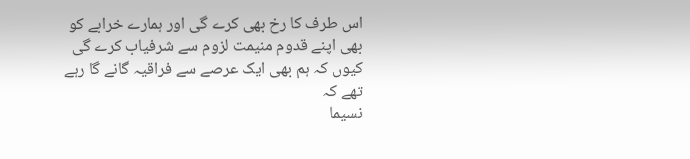اس طرف کا رخ بھی کرے گی اور ہمارے خرابے کو بھی اپنے قدوم منیمت لزوم سے شرفیاب کرے گی کیوں کہ ہم بھی ایک عرصے سے فراقیہ گانے گا رہے تھے کہ
نسیما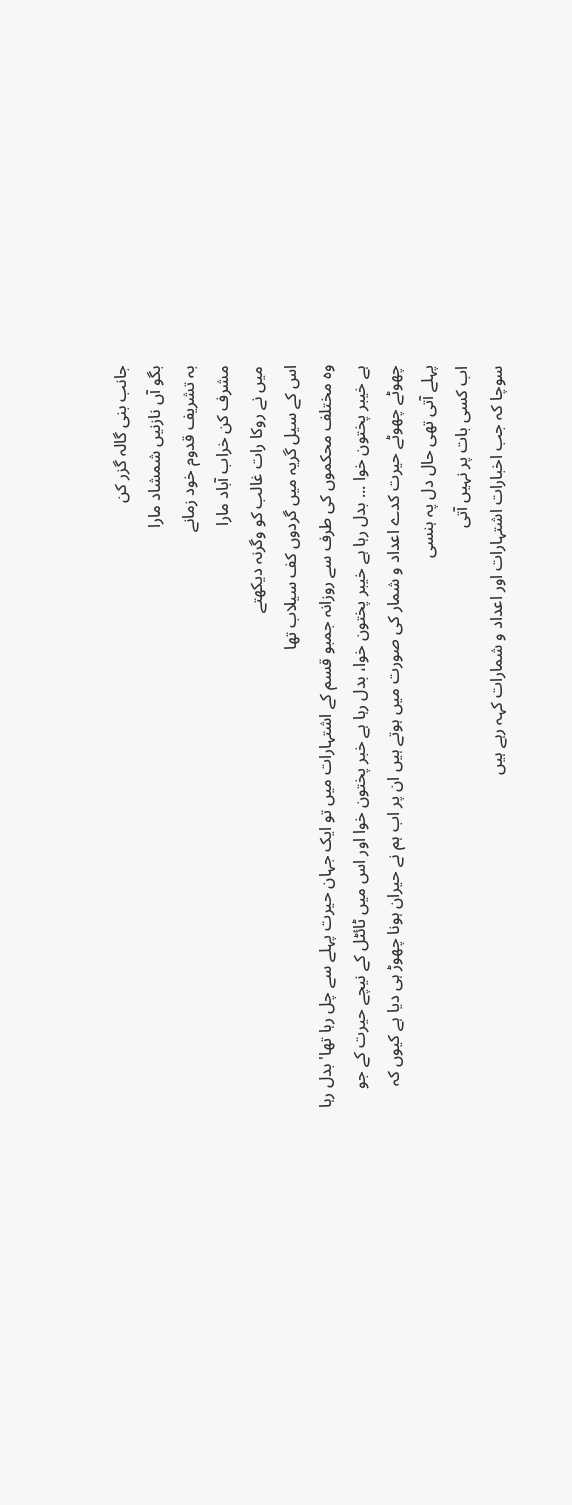جانب بنی گالہ گزر کن
بگو آں نازنیں شمشاد مارا
بہ تشریف قدوم خود زمانے
مشرف کن خراب آباد مارا
میں نے روکا رات غالب کو وگرنہ دیکھتے
اس کے سیل گریہ میں گردوں کف سیلاب تھا
وہ مختلف محکموں کی طرف سے روزانہ جمبو قسم کے اشتہارات میں تو ایک جہان حیرت پہلے سے چل رہا تھا' بدل رہا ہے خیبر پختون خوا ... بدل رہا ہے خیبر پختون خوا، بدل رہا ہے خبر پختون خوا اور اس میں ٹائٹل کے نیچے حیرت کے جو چھوٹے چھوٹے حیرت کدے اعداد و شمار کی صورت میں ہوتے ہیں ان پر اب ہم نے حیران ہونا چھوڑ ہی دیا ہے کیوں کہ
پہلے آتی تھی حال دل پہ ہنسی
اب کسی بات پر نہیں آتی
سوچا کہ جب اخبارات اشتہارات اور اعداد و شمارات کہہ رہے ہیں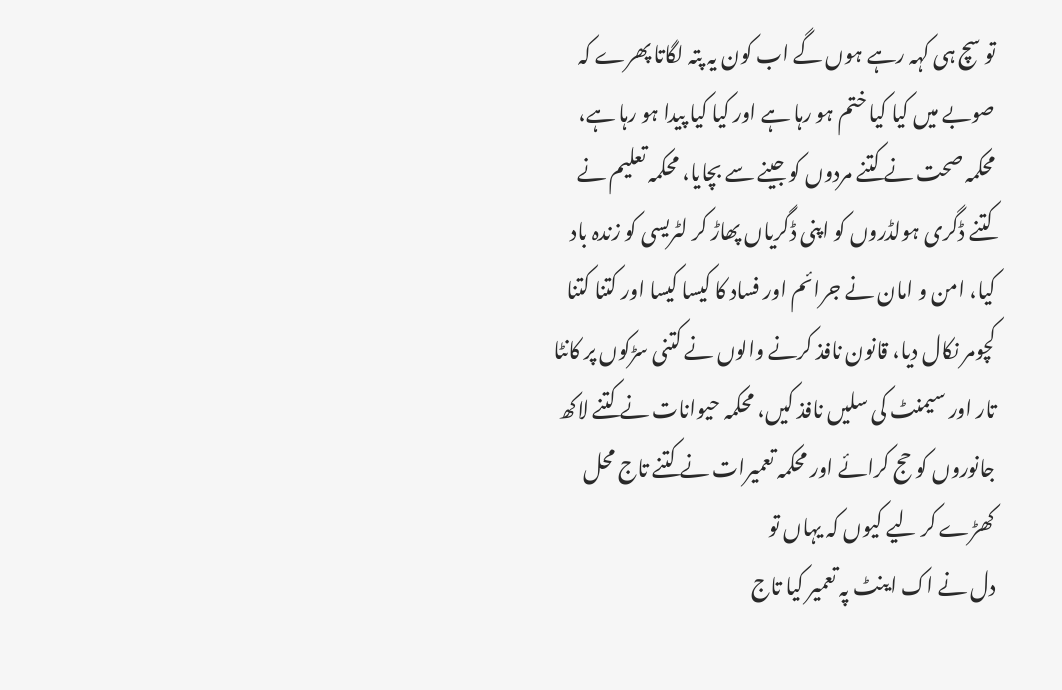تو سچ ہی کہہ رہے ہوں گے اب کون یہ پتہ لگاتا پھرے کہ صوبے میں کیا کیا ختم ہو رہا ہے اور کیا کیا پیدا ہو رہا ہے، محکمہ صحت نے کتنے مردوں کو جینے سے بچایا، محکمہ تعلیم نے کتنے ڈگری ہولڈروں کو اپنی ڈگریاں پھاڑ کر لٹریسی کو زندہ باد کیا، امن و امان نے جرائم اور فساد کا کیسا کیسا اور کتنا کتنا کچومر نکال دیا، قانون نافذ کرنے والوں نے کتنی سڑکوں پر کانٹا تار اور سیمنٹ کی سلیں نافذ کیں، محکمہ حیوانات نے کتنے لاکھ جانوروں کو حج کرائے اور محکمہ تعمیرات نے کتنے تاج محل کھڑے کر لیے کیوں کہ یہاں تو
دل نے اک اینٹ پہ تعمیر کیا تاج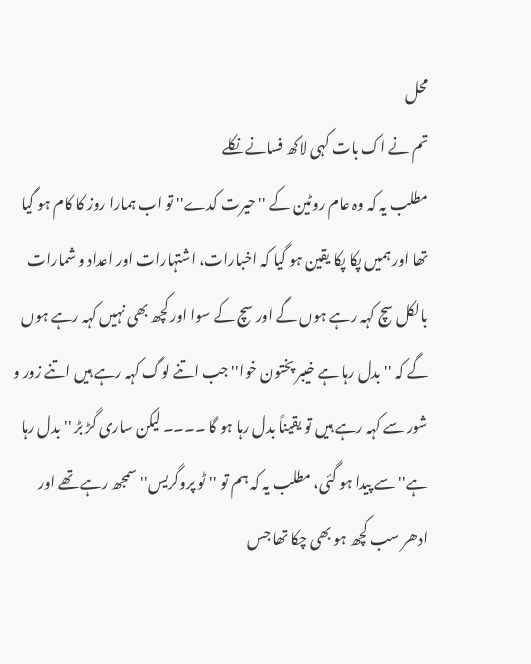محل
تم نے اک بات کہی لاکھ فسانے نکلے
مطلب یہ کہ وہ عام روٹین کے ''حیرت کدے'' تو اب ہمارا روز کا کام ہو گیا تھا اور ہمیں پکا پکا یقین ہو گیا کہ اخبارات، اشتہارات اور اعداد و شمارات بالکل سچ کہہ رہے ہوں گے اور سچ کے سوا اور کچھ بھی نہیں کہہ رہے ہوں گے کہ ''بدل رہا ہے خیبر پختون خوا'' جب اتنے لوگ کہہ رہے ہیں اتنے زور و شور سے کہہ رہے ہیں تو یقیناً بدل رہا ہو گا ۔۔۔۔ لیکن ساری گڑ بڑ ''بدل رہا ہے'' سے پیدا ہو گئی، مطلب یہ کہ ہم تو ''ٹو پروگریس'' سمجھ رہے تھے اور ادھر سب کچھ ہو بھی چکا تھا جس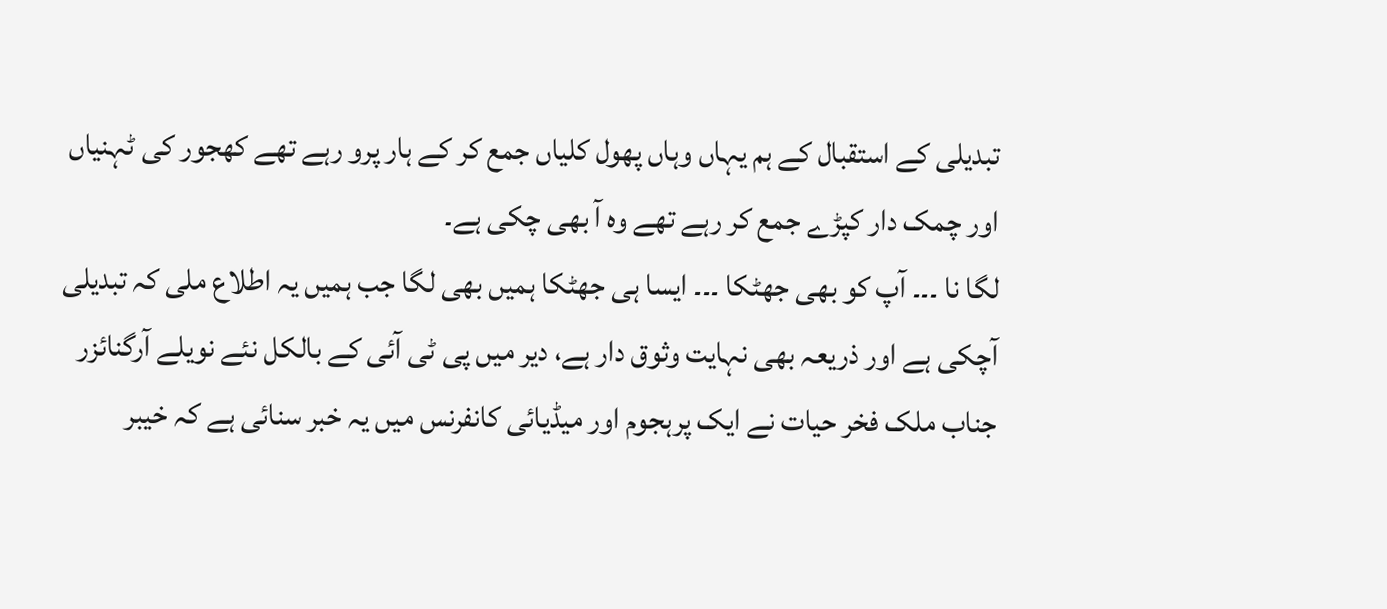تبدیلی کے استقبال کے ہم یہاں وہاں پھول کلیاں جمع کر کے ہار پرو رہے تھے کھجور کی ٹہنیاں اور چمک دار کپڑے جمع کر رہے تھے وہ آ بھی چکی ہے۔
لگا نا ۔۔۔ آپ کو بھی جھٹکا ۔۔۔ ایسا ہی جھٹکا ہمیں بھی لگا جب ہمیں یہ اطلاع ملی کہ تبدیلی آچکی ہے اور ذریعہ بھی نہایت وثوق دار ہے، دیر میں پی ٹی آئی کے بالکل نئے نویلے آرگنائزر جناب ملک فخر حیات نے ایک پرہجوم اور میڈیائی کانفرنس میں یہ خبر سنائی ہے کہ خیبر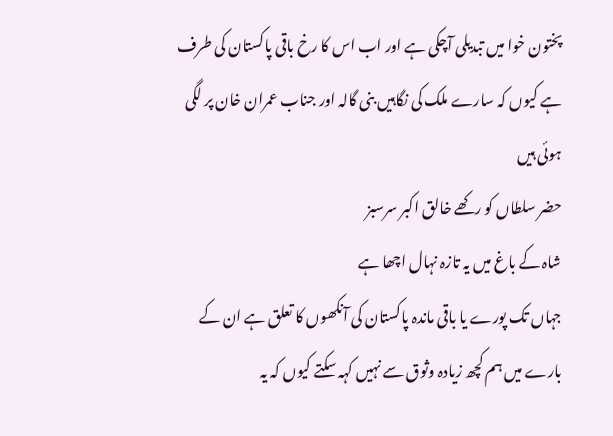پختون خوا میں تبدیلی آچکی ہے اور اب اس کا رخ باقی پاکستان کی طرف ہے کیوں کہ سارے ملک کی نگاہیں بنی گالہ اور جناب عمران خان پر لگی ہوئی ہیں
حضر سلطاں کو رکھے خالق اکبر سرسبز
شاہ کے باغ میں یہ تازہ نہال اچھا ہے
جہاں تک پورے یا باقی ماندہ پاکستان کی آنکھوں کا تعلق ہے ان کے بارے میں ہم کچھ زیادہ وثوق سے نہیں کہہ سکتے کیوں کہ یہ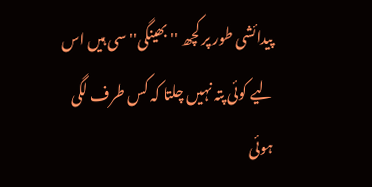پیدائشی طور پر کچھ ''بھینگی'' سی ہیں اس لیے کوئی پتہ نہیں چلتا کہ کس طرف لگی ہوئی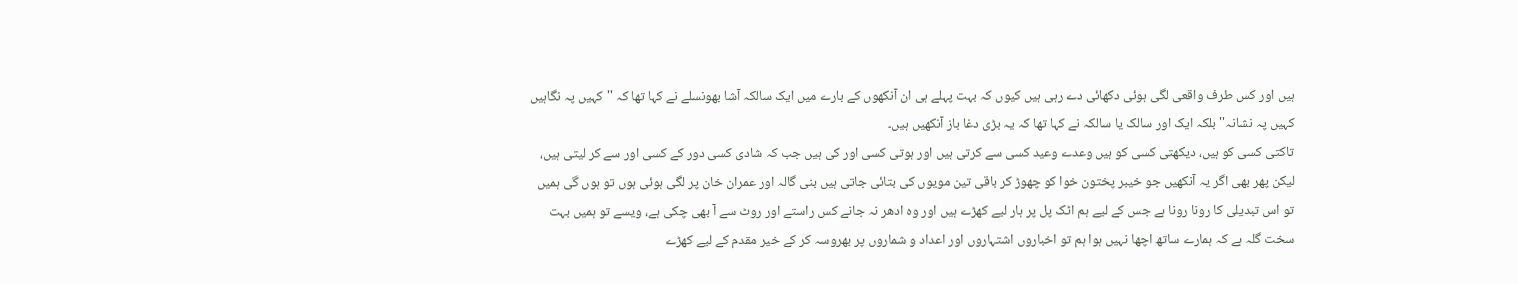ہیں اور کس طرف واقعی لگی ہوئی دکھائی دے رہی ہیں کیوں کہ بہت پہلے ہی ان آنکھوں کے بارے میں ایک سالکہ آشا بھونسلے نے کہا تھا کہ ''کہیں پہ نگاہیں کہیں پہ نشانہ'' بلکہ ایک اور سالک یا سالکہ نے کہا تھا کہ یہ بڑی دغا باز آنکھیں ہیں۔
تاکتی کسی کو ہیں، دیکھتی کسی کو ہیں وعدے وعید کسی سے کرتی ہیں اور ہوتی کسی اور کی ہیں جب کہ شادی کسی دور کے کسی اور سے کر لیتی ہیں، لیکن پھر بھی اگر یہ آنکھیں جو خیبر پختون خوا کو چھوڑ کر باقی تین مویوں کی بتائی جاتی ہیں بنی گالہ اور عمران خان پر لگی ہوئی ہوں تو ہوں گی ہمیں تو اس تبدیلی کا رونا رونا ہے جس کے لیے ہم اٹک پل پر ہار لیے کھڑے ہیں اور وہ ادھر نہ جانے کس راستے اور روٹ سے آ بھی چکی ہے، ویسے تو ہمیں بہت سخت گلہ ہے کہ ہمارے ساتھ اچھا نہیں ہوا ہم تو اخباروں اشتہاروں اور اعداد و شماروں پر بھروسہ کر کے خیر مقدم کے لیے کھڑے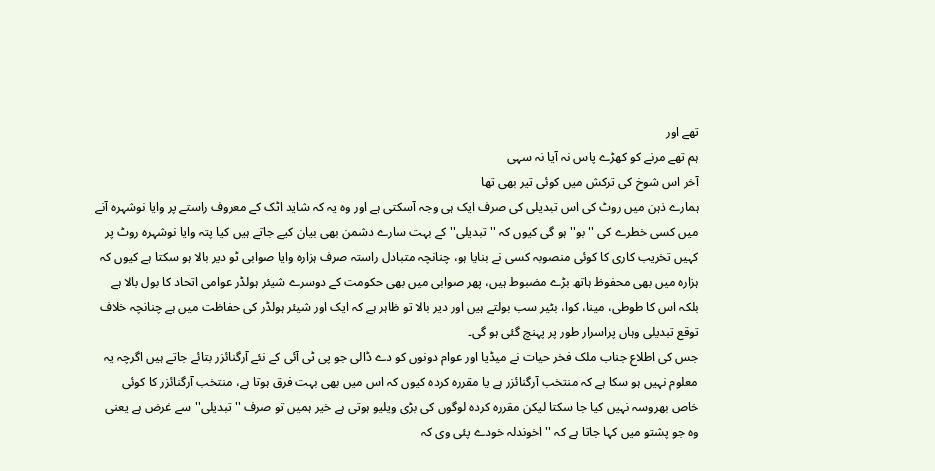تھے اور
ہم تھے مرنے کو کھڑے پاس نہ آیا نہ سہی
آخر اس شوخ کی ترکش میں کوئی تیر بھی تھا
ہمارے ذہن میں روٹ کی اس تبدیلی کی صرف ایک ہی وجہ آسکتی ہے اور وہ یہ کہ شاید اٹک کے معروف راستے پر وایا نوشہرہ آنے میں کسی خطرے کی ''بو'' ہو گی کیوں کہ ''تبدیلی'' کے بہت سارے دشمن بھی بیان کیے جاتے ہیں کیا پتہ وایا نوشہرہ روٹ پر کہیں تخریب کاری کا کوئی منصوبہ کسی نے بنایا ہو، چنانچہ متبادل راستہ صرف ہزارہ وایا صوابی ٹو دیر بالا ہو سکتا ہے کیوں کہ ہزارہ میں بھی محفوظ ہاتھ بڑے مضبوط ہیں، پھر صوابی میں بھی حکومت کے دوسرے شیئر ہولڈر عوامی اتحاد کا بول بالا ہے بلکہ اس کا طوطی، مینا، کوا، بٹیر سب بولتے ہیں اور دیر بالا تو ظاہر ہے کہ ایک اور شیئر ہولڈر کی حفاظت میں ہے چنانچہ خلاف توقع تبدیلی وہاں پراسرار طور پر پہنچ گئی ہو گی۔
جس کی اطلاع جناب ملک فخر حیات نے میڈیا اور عوام دونوں کو دے ڈالی جو پی ٹی آئی کے نئے آرگنائزر بتائے جاتے ہیں اگرچہ یہ معلوم نہیں ہو سکا ہے کہ منتخب آرگنائزر ہے یا مقررہ کردہ کیوں کہ اس میں بھی بہت فرق ہوتا ہے، منتخب آرگنائزر کا کوئی خاص بھروسہ نہیں کیا جا سکتا لیکن مقررہ کردہ لوگوں کی بڑی ویلیو ہوتی ہے خیر ہمیں تو صرف ''تبدیلی'' سے غرض ہے یعنی وہ جو پشتو میں کہا جاتا ہے کہ ''اخوندلہ خودے پئی وی کہ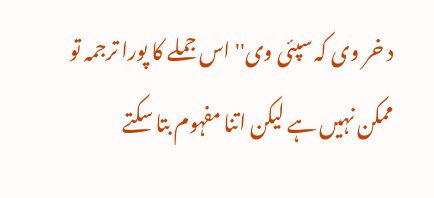د خر وی کہ سپئی وی'' اس جملے کا پورا ترجمہ تو ممکن نہیں ہے لیکن اتنا مفہوم بتا سکتے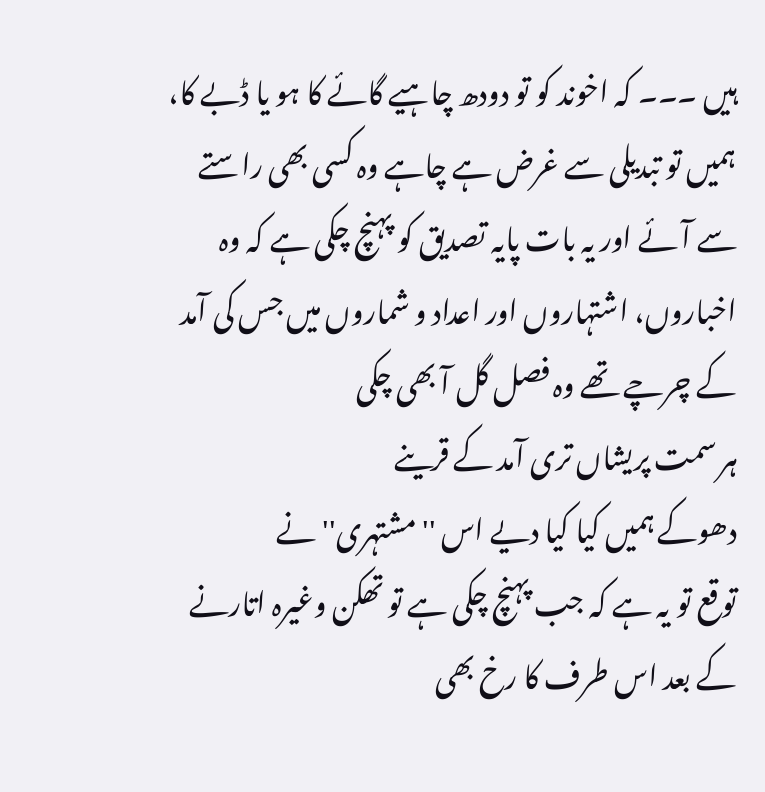ہیں ۔۔۔ کہ اخوند کو تو دودھ چاہیے گائے کا ہو یا ڈبے کا، ہمیں تو تبدیلی سے غرض ہے چاہے وہ کسی بھی راستے سے آئے اور یہ بات پایہ تصدیق کو پہنچ چکی ہے کہ وہ اخباروں، اشتہاروں اور اعداد و شماروں میں جس کی آمد کے چرچے تھے وہ فصل گل آ بھی چکی
ہر سمت پریشاں تری آمد کے قرینے
دھوکے ہمیں کیا کیا دیے اس ''مشتہری'' نے
توقع تو یہ ہے کہ جب پہنچ چکی ہے تو تھکن وغیرہ اتارنے کے بعد اس طرف کا رخ بھی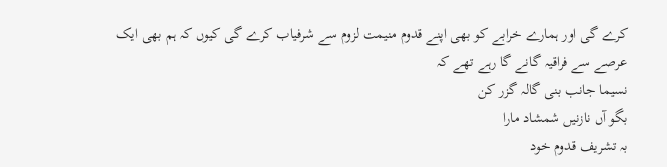کرے گی اور ہمارے خرابے کو بھی اپنے قدوم منیمت لزوم سے شرفیاب کرے گی کیوں کہ ہم بھی ایک عرصے سے فراقیہ گانے گا رہے تھے کہ
نسیما جانب بنی گالہ گزر کن
بگو آں نازنیں شمشاد مارا
بہ تشریف قدوم خود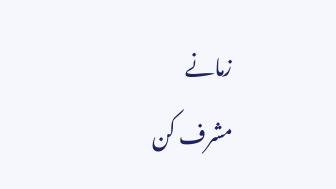زمانے
مشرف کن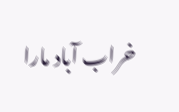خراب آباد مارا